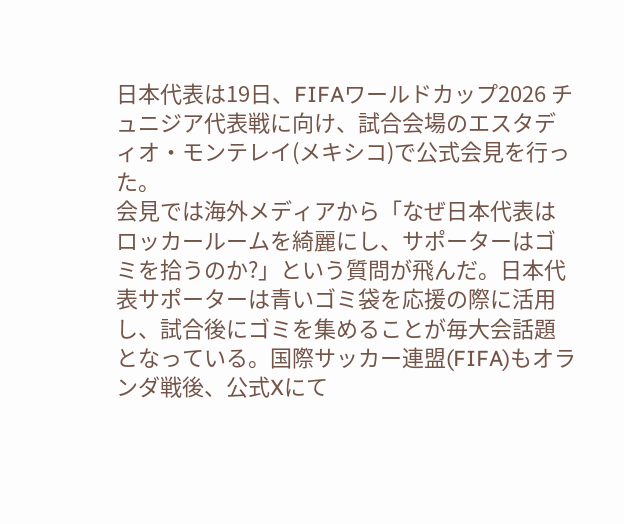日本代表は19日、FIFAワールドカップ2026 チュニジア代表戦に向け、試合会場のエスタディオ・モンテレイ(メキシコ)で公式会見を行った。
会見では海外メディアから「なぜ日本代表はロッカールームを綺麗にし、サポーターはゴミを拾うのか?」という質問が飛んだ。日本代表サポーターは青いゴミ袋を応援の際に活用し、試合後にゴミを集めることが毎大会話題となっている。国際サッカー連盟(FIFA)もオランダ戦後、公式Xにて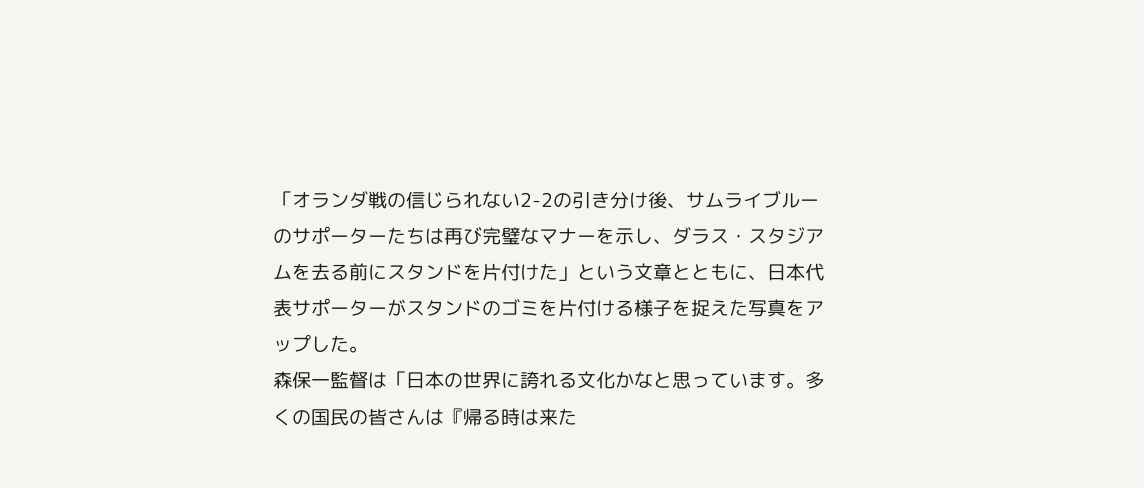「オランダ戦の信じられない2-2の引き分け後、サムライブルーのサポーターたちは再び完璧なマナーを示し、ダラス・スタジアムを去る前にスタンドを片付けた」という文章とともに、日本代表サポーターがスタンドのゴミを片付ける様子を捉えた写真をアップした。
森保一監督は「日本の世界に誇れる文化かなと思っています。多くの国民の皆さんは『帰る時は来た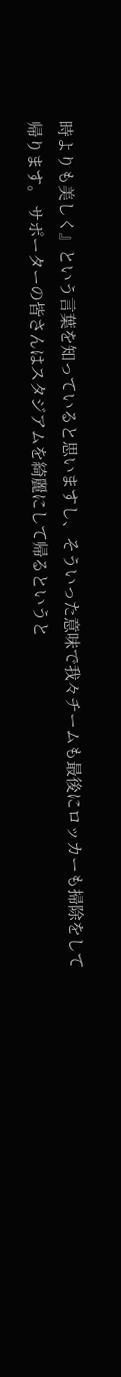時よりも美しく』という言葉を知っていると思いますし、そういった意味で我々チームも最後にロッカーも掃除をして帰ります。 サポーターの皆さんはスタジアムを綺麗にして帰るというと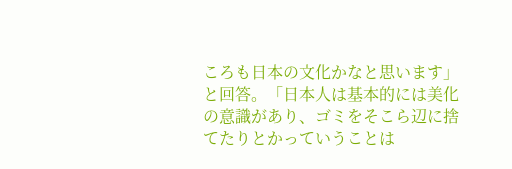ころも日本の文化かなと思います」と回答。「日本人は基本的には美化の意識があり、ゴミをそこら辺に捨てたりとかっていうことは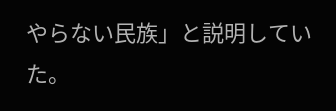やらない民族」と説明していた。